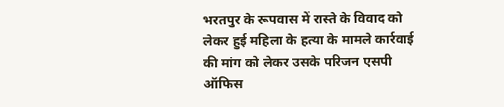भरतपुर के रूपवास में रास्ते के विवाद को लेकर हुई महिला के हत्या के मामले कार्रवाई की मांग को लेकर उसके परिजन एसपी ऑफिस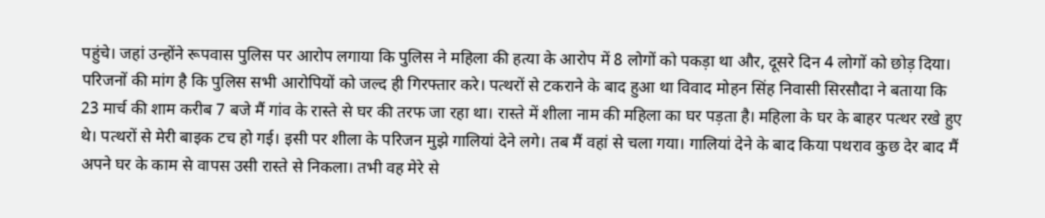पहुंचे। जहां उन्होंने रूपवास पुलिस पर आरोप लगाया कि पुलिस ने महिला की हत्या के आरोप में 8 लोगों को पकड़ा था और, दूसरे दिन 4 लोगों को छोड़ दिया। परिजनों की मांग है कि पुलिस सभी आरोपियों को जल्द ही गिरफ्तार करे। पत्थरों से टकराने के बाद हुआ था विवाद मोहन सिंह निवासी सिरसौदा ने बताया कि 23 मार्च की शाम करीब 7 बजे मैं गांव के रास्ते से घर की तरफ जा रहा था। रास्ते में शीला नाम की महिला का घर पड़ता है। महिला के घर के बाहर पत्थर रखे हुए थे। पत्थरों से मेरी बाइक टच हो गई। इसी पर शीला के परिजन मुझे गालियां देने लगे। तब मैं वहां से चला गया। गालियां देने के बाद किया पथराव कुछ देर बाद मैं अपने घर के काम से वापस उसी रास्ते से निकला। तभी वह मेरे से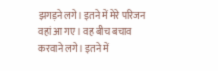झगड़ने लगे। इतने में मेरे परिजन वहां आ गए। वह बीच बचाव करवाने लगे। इतने में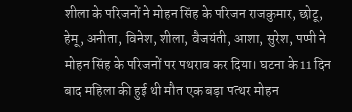शीला के परिजनों ने मोहन सिंह के परिजन राजकुमार, छोटू, हेमू, अनीता, विनेश, शीला, वैजयंती, आशा, सुरेश, पप्पी ने मोहन सिंह के परिजनों पर पथराव कर दिया। घटना के 11 दिन बाद महिला की हुई थी मौत एक बड़ा पत्थर मोहन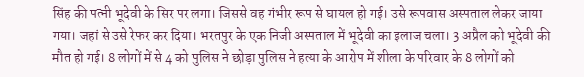सिंह की पत्नी भूदेवी के सिर पर लगा। जिससे वह गंभीर रूप से घायल हो गई। उसे रूपवास अस्पताल लेकर जाया गया। जहां से उसे रेफर कर दिया। भरतपुर के एक निजी अस्पताल में भूदेवी का इलाज चला। 3 अप्रैल को भूदेवी की मौत हो गई। 8 लोगों में से 4 को पुलिस ने छोड़ा पुलिस ने हत्या के आरोप में शीला के परिवार के 8 लोगों को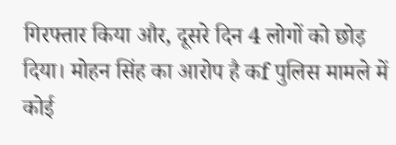गिरफ्तार किया और, दूसरे दिन 4 लोगों को छोड़ दिया। मोहन सिंह का आरोप है कf पुलिस मामले में कोई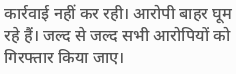कार्रवाई नहीं कर रही। आरोपी बाहर घूम रहे हैं। जल्द से जल्द सभी आरोपियों को गिरफ्तार किया जाए।